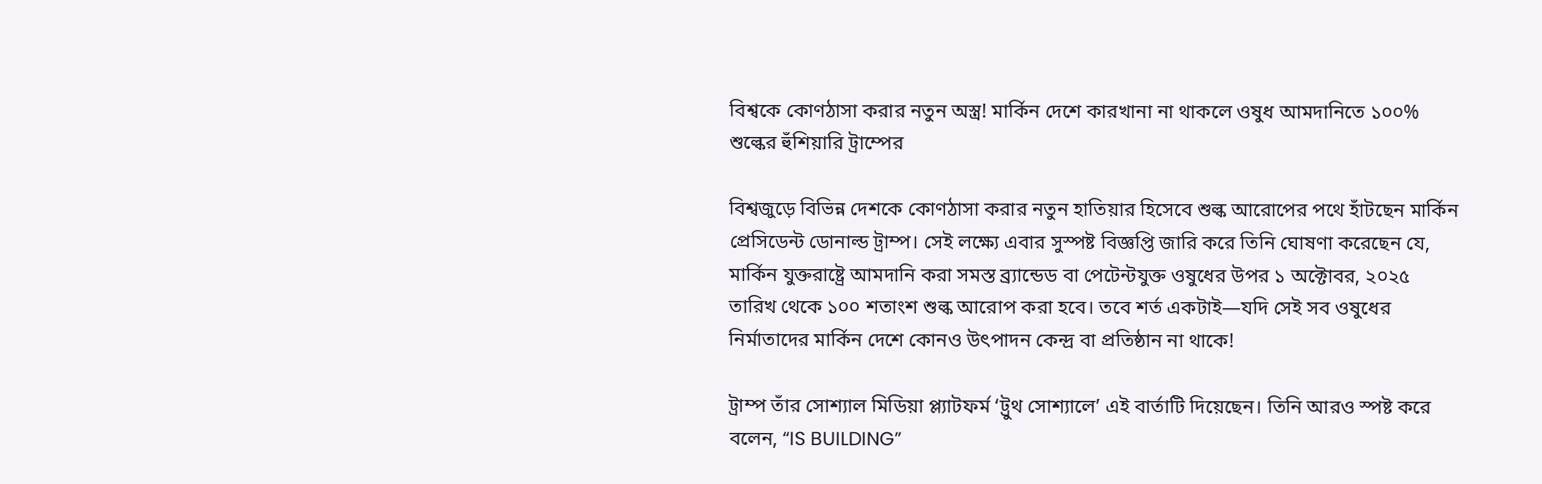বিশ্বকে কোণঠাসা করার নতুন অস্ত্র! মার্কিন দেশে কারখানা না থাকলে ওষুধ আমদানিতে ১০০% শুল্কের হুঁশিয়ারি ট্রাম্পের

বিশ্বজুড়ে বিভিন্ন দেশকে কোণঠাসা করার নতুন হাতিয়ার হিসেবে শুল্ক আরোপের পথে হাঁটছেন মার্কিন প্রেসিডেন্ট ডোনাল্ড ট্রাম্প। সেই লক্ষ্যে এবার সুস্পষ্ট বিজ্ঞপ্তি জারি করে তিনি ঘোষণা করেছেন যে, মার্কিন যুক্তরাষ্ট্রে আমদানি করা সমস্ত ব্র্যান্ডেড বা পেটেন্টযুক্ত ওষুধের উপর ১ অক্টোবর, ২০২৫ তারিখ থেকে ১০০ শতাংশ শুল্ক আরোপ করা হবে। তবে শর্ত একটাই—যদি সেই সব ওষুধের নির্মাতাদের মার্কিন দেশে কোনও উৎপাদন কেন্দ্র বা প্রতিষ্ঠান না থাকে!

ট্রাম্প তাঁর সোশ্যাল মিডিয়া প্ল্যাটফর্ম ‘ট্রুথ সোশ্যালে’ এই বার্তাটি দিয়েছেন। তিনি আরও স্পষ্ট করে বলেন, “IS BUILDING”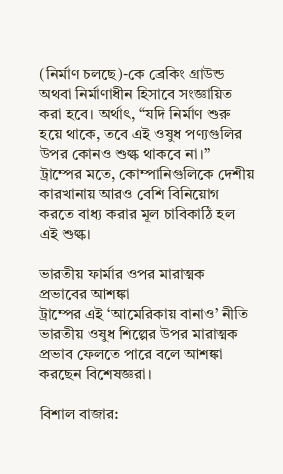(নির্মাণ চলছে)-কে ব্রেকিং গ্রাউন্ড অথবা নির্মাণাধীন হিসাবে সংজ্ঞায়িত করা হবে। অর্থাৎ, “যদি নির্মাণ শুরু হয়ে থাকে, তবে এই ওষুধ পণ্যগুলির উপর কোনও শুল্ক থাকবে না।” ট্রাম্পের মতে, কোম্পানিগুলিকে দেশীয় কারখানায় আরও বেশি বিনিয়োগ করতে বাধ্য করার মূল চাবিকাঠি হল এই শুল্ক।

ভারতীয় ফার্মার ওপর মারাত্মক প্রভাবের আশঙ্কা
ট্রাম্পের এই ‘আমেরিকায় বানাও’ নীতি ভারতীয় ওষুধ শিল্পের উপর মারাত্মক প্রভাব ফেলতে পারে বলে আশঙ্কা করছেন বিশেষজ্ঞরা।

বিশাল বাজার: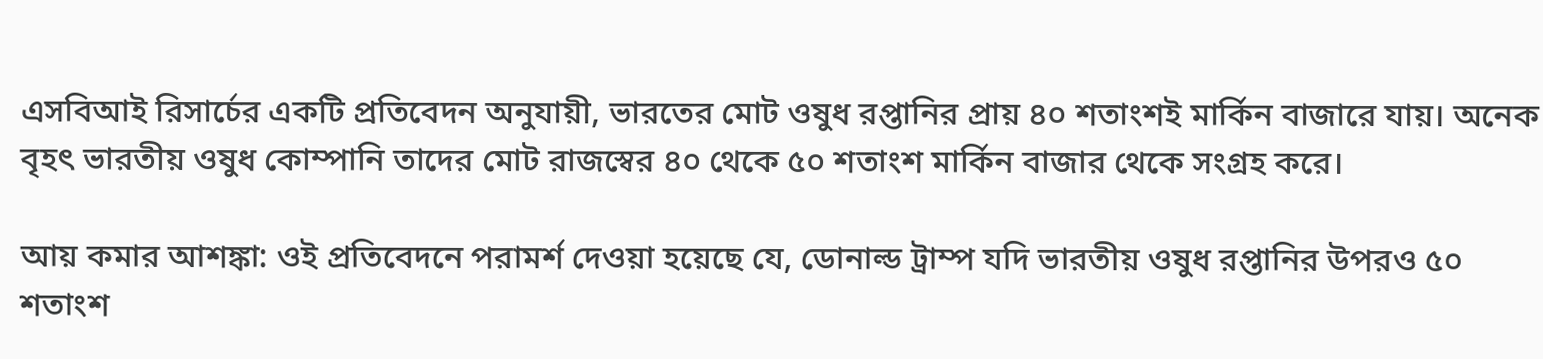এসবিআই রিসার্চের একটি প্রতিবেদন অনুযায়ী, ভারতের মোট ওষুধ রপ্তানির প্রায় ৪০ শতাংশই মার্কিন বাজারে যায়। অনেক বৃহৎ ভারতীয় ওষুধ কোম্পানি তাদের মোট রাজস্বের ৪০ থেকে ৫০ শতাংশ মার্কিন বাজার থেকে সংগ্রহ করে।

আয় কমার আশঙ্কা: ওই প্রতিবেদনে পরামর্শ দেওয়া হয়েছে যে, ডোনাল্ড ট্রাম্প যদি ভারতীয় ওষুধ রপ্তানির উপরও ৫০ শতাংশ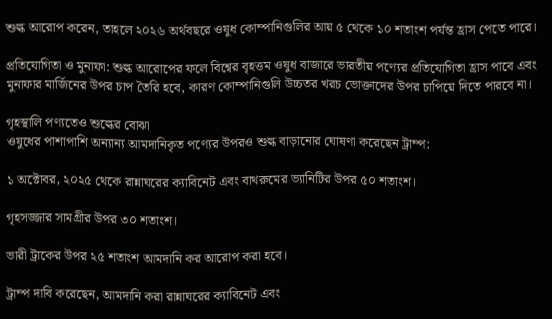শুল্ক আরোপ করেন, তাহলে ২০২৬ অর্থবছরে ওষুধ কোম্পানিগুলির আয় ৫ থেকে ১০ শতাংশ পর্যন্ত হ্রাস পেতে পারে।

প্রতিযোগিতা ও মুনাফা: শুল্ক আরোপের ফলে বিশ্বের বৃহত্তম ওষুধ বাজারে ভারতীয় পণ্যের প্রতিযোগিতা হ্রাস পাবে এবং মুনাফার মার্জিনের উপর চাপ তৈরি হবে, কারণ কোম্পানিগুলি উচ্চতর খরচ ভোক্তাদের উপর চাপিয়ে দিতে পারবে না।

গৃহস্থালি পণ্যতেও শুল্কের বোঝা
ওষুধের পাশাপাশি অন্যান্য আমদানিকৃত পণ্যের উপরও শুল্ক বাড়ানোর ঘোষণা করেছেন ট্রাম্প:

১ অক্টোবর, ২০২৫ থেকে রান্নাঘরের ক্যাবিনেট এবং বাথরুমের ভ্যানিটির উপর ৫০ শতাংশ।

গৃহসজ্জার সামগ্রীর উপর ৩০ শতাংশ।

ভারী ট্রাকের উপর ২৫ শতাংশ আমদানি কর আরোপ করা হবে।

ট্রাম্প দাবি করেছেন, আমদানি করা রান্নাঘরের ক্যাবিনেট এবং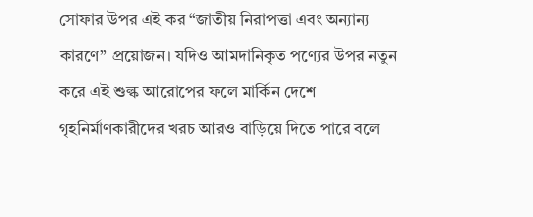সোফার উপর এই কর “জাতীয় নিরাপত্তা এবং অন্যান্য কারণে” প্রয়োজন। যদিও আমদানিকৃত পণ্যের উপর নতুন করে এই শুল্ক আরোপের ফলে মার্কিন দেশে গৃহনির্মাণকারীদের খরচ আরও বাড়িয়ে দিতে পারে বলে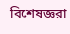বিশেষজ্ঞরা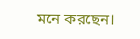মনে করছেন।